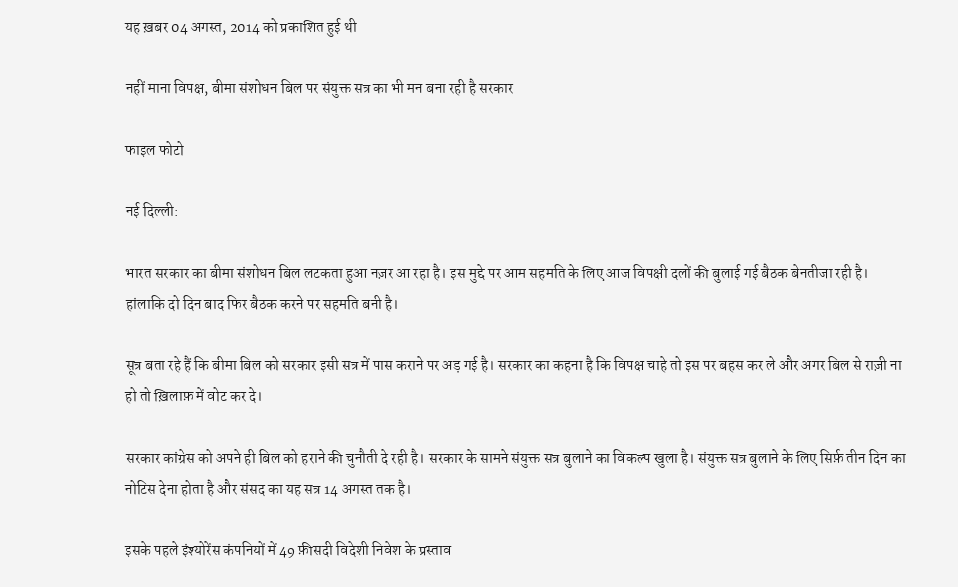यह ख़बर 04 अगस्त, 2014 को प्रकाशित हुई थी

नहीं माना विपक्ष, बीमा संशोधन बिल पर संयुक्त सत्र का भी मन बना रही है सरकार

फाइल फोटो

नई दिल्ली:

भारत सरकार का बीमा संशोधन बिल लटकता हुआ नज़र आ रहा है। इस मुद्दे पर आम सहमति के लिए आज विपक्षी दलों की बुलाई गई बैठक बेनतीजा रही है। हांलाकि दो दिन बाद फिर बैठक करने पर सहमति बनी है।

सूत्र बता रहे हैं कि बीमा बिल को सरकार इसी सत्र में पास कराने पर अड़ गई है। सरकार का कहना है कि विपक्ष चाहे तो इस पर बहस कर ले और अगर बिल से राज़ी ना हो तो ख़िलाफ़ में वोट कर दे।

सरकार कांग्रेस को अपने ही बिल को हराने की चुनौती दे रही है। सरकार के सामने संयुक्त सत्र बुलाने का विकल्प खुला है। संयुक्त सत्र बुलाने के लिए सिर्फ़ तीन दिन का नोटिस देना होता है और संसद का यह सत्र 14 अगस्त तक है।

इसके पहले इंश्योरेंस कंपनियों में 49 फ़ीसदी विदेशी निवेश के प्रस्ताव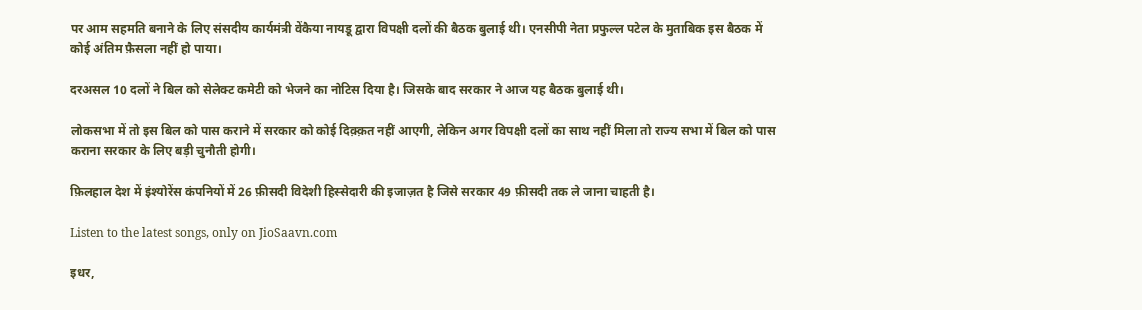पर आम सहमति बनाने के लिए संसदीय कार्यमंत्री वेंकैया नायडू द्वारा विपक्षी दलों की बैठक बुलाई थी। एनसीपी नेता प्रफुल्ल पटेल के मुताबिक इस बैठक में कोई अंतिम फ़ैसला नहीं हो पाया।

दरअसल 10 दलों ने बिल को सेलेक्ट कमेटी को भेजने का नोटिस दिया है। जिसके बाद सरकार ने आज यह बैठक बुलाई थी।

लोकसभा में तो इस बिल को पास कराने में सरकार को कोई दिक़्क़त नहीं आएगी, लेकिन अगर विपक्षी दलों का साथ नहीं मिला तो राज्य सभा में बिल को पास कराना सरकार के लिए बड़ी चुनौती होगी।

फ़िलहाल देश में इंश्योरेंस कंपनियों में 26 फ़ीसदी विदेशी हिस्सेदारी की इजाज़त है जिसे सरकार 49 फ़ीसदी तक ले जाना चाहती है।

Listen to the latest songs, only on JioSaavn.com

इधर,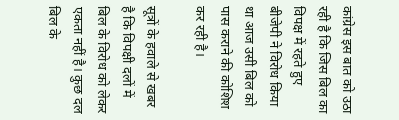कांग्रेस इस बात को उठा रही है कि जिस बिल का विपक्ष में रहते हुए बीजेपी ने विरोध किया था आज उसी बिल को पास कराने की कोशिश कर रही है।

सूत्रों के हवाले से खबर है कि विपक्षी दलों में बिल के विरोध को लेकर एकता नहीं है। कुछ दल बिल के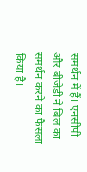समर्थन में हैं। एनसीपी और बीजेडी ने बिल का समर्थन करने का फैसला किया है।